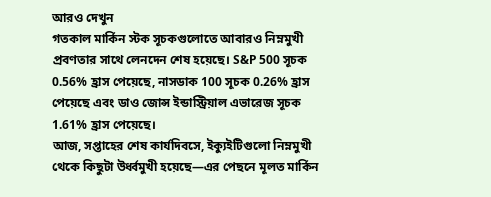আরও দেখুন
গতকাল মার্কিন স্টক সূচকগুলোতে আবারও নিম্নমুখী প্রবণতার সাথে লেনদেন শেষ হয়েছে। S&P 500 সূচক 0.56% হ্রাস পেয়েছে, নাসডাক 100 সূচক 0.26% হ্রাস পেয়েছে এবং ডাও জোন্স ইন্ডাস্ট্রিয়াল এভারেজ সূচক 1.61% হ্রাস পেয়েছে।
আজ, সপ্তাহের শেষ কার্যদিবসে, ইক্যুইটিগুলো নিম্নমুখী থেকে কিছুটা উর্ধ্বমুখী হয়েছে—এর পেছনে মূলত মার্কিন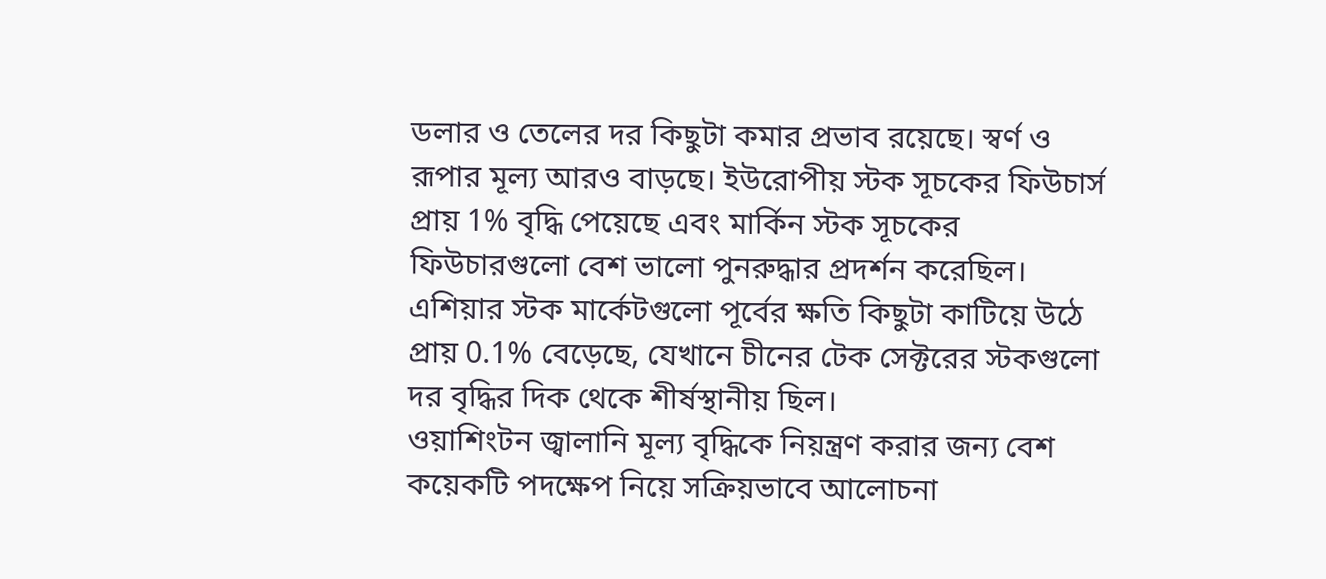ডলার ও তেলের দর কিছুটা কমার প্রভাব রয়েছে। স্বর্ণ ও রূপার মূল্য আরও বাড়ছে। ইউরোপীয় স্টক সূচকের ফিউচার্স প্রায় 1% বৃদ্ধি পেয়েছে এবং মার্কিন স্টক সূচকের ফিউচারগুলো বেশ ভালো পুনরুদ্ধার প্রদর্শন করেছিল। এশিয়ার স্টক মার্কেটগুলো পূর্বের ক্ষতি কিছুটা কাটিয়ে উঠে প্রায় 0.1% বেড়েছে, যেখানে চীনের টেক সেক্টরের স্টকগুলো দর বৃদ্ধির দিক থেকে শীর্ষস্থানীয় ছিল।
ওয়াশিংটন জ্বালানি মূল্য বৃদ্ধিকে নিয়ন্ত্রণ করার জন্য বেশ কয়েকটি পদক্ষেপ নিয়ে সক্রিয়ভাবে আলোচনা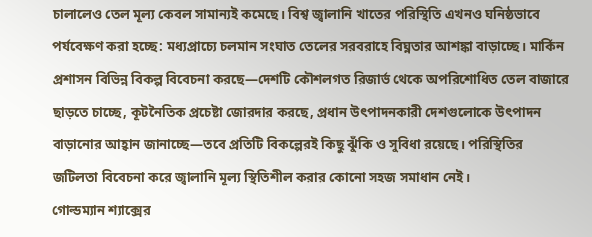চালালেও তেল মূল্য কেবল সামান্যই কমেছে। বিশ্ব জ্বালানি খাতের পরিস্থিতি এখনও ঘনিষ্ঠভাবে পর্যবেক্ষণ করা হচ্ছে: মধ্যপ্রাচ্যে চলমান সংঘাত তেলের সরবরাহে বিঘ্নতার আশঙ্কা বাড়াচ্ছে। মার্কিন প্রশাসন বিভিন্ন বিকল্প বিবেচনা করছে—দেশটি কৌশলগত রিজার্ভ থেকে অপরিশোধিত তেল বাজারে ছাড়তে চাচ্ছে, কূটনৈতিক প্রচেষ্টা জোরদার করছে, প্রধান উৎপাদনকারী দেশগুলোকে উৎপাদন বাড়ানোর আহ্বান জানাচ্ছে—তবে প্রতিটি বিকল্পেরই কিছু ঝুঁকি ও সুবিধা রয়েছে। পরিস্থিতির জটিলতা বিবেচনা করে জ্বালানি মূল্য স্থিতিশীল করার কোনো সহজ সমাধান নেই।
গোল্ডম্যান শ্যাক্সের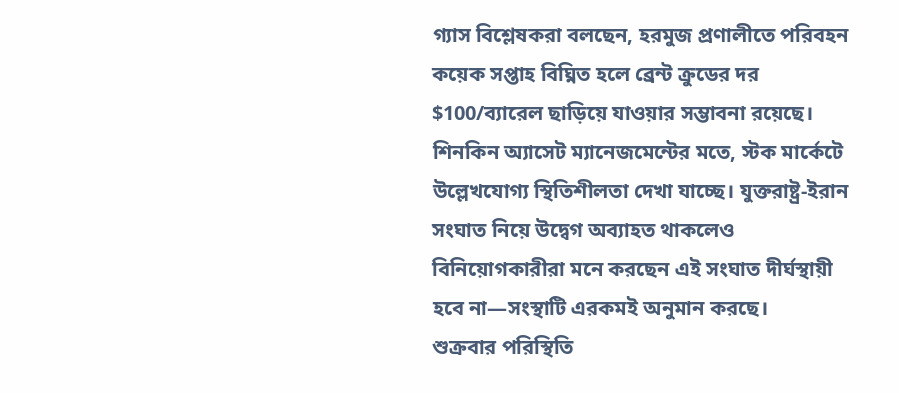গ্যাস বিশ্লেষকরা বলছেন, হরমুজ প্রণালীতে পরিবহন কয়েক সপ্তাহ বিঘ্নিত হলে ব্রেন্ট ক্রুডের দর $100/ব্যারেল ছাড়িয়ে যাওয়ার সম্ভাবনা রয়েছে।
শিনকিন অ্যাসেট ম্যানেজমেন্টের মতে, স্টক মার্কেটে উল্লেখযোগ্য স্থিতিশীলতা দেখা যাচ্ছে। যুক্তরাষ্ট্র-ইরান সংঘাত নিয়ে উদ্বেগ অব্যাহত থাকলেও বিনিয়োগকারীরা মনে করছেন এই সংঘাত দীর্ঘস্থায়ী হবে না—সংস্থাটি এরকমই অনুমান করছে।
শুক্রবার পরিস্থিতি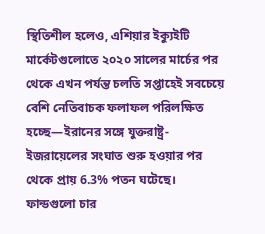স্থিতিশীল হলেও, এশিয়ার ইক্যুইটি মার্কেটগুলোতে ২০২০ সালের মার্চের পর থেকে এখন পর্যন্ত চলতি সপ্তাহেই সবচেয়ে বেশি নেতিবাচক ফলাফল পরিলক্ষিত হচ্ছে—ইরানের সঙ্গে যুক্তরাষ্ট্র-ইজরায়েলের সংঘাত শুরু হওয়ার পর থেকে প্রায় 6.3% পতন ঘটেছে। ফান্ডগুলো চার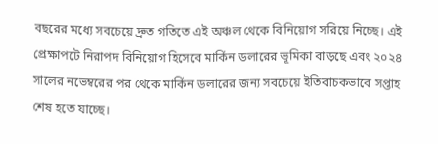বছরের মধ্যে সবচেয়ে দ্রুত গতিতে এই অঞ্চল থেকে বিনিয়োগ সরিয়ে নিচ্ছে। এই প্রেক্ষাপটে নিরাপদ বিনিয়োগ হিসেবে মার্কিন ডলারের ভূমিকা বাড়ছে এবং ২০২৪ সালের নভেম্বরের পর থেকে মার্কিন ডলারের জন্য সবচেয়ে ইতিবাচকভাবে সপ্তাহ শেষ হতে যাচ্ছে।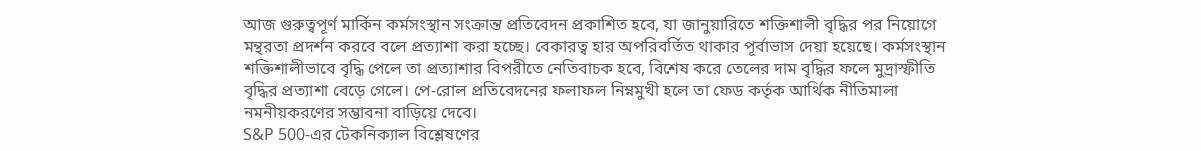আজ গুরুত্বপূর্ণ মার্কিন কর্মসংস্থান সংক্রান্ত প্রতিবেদন প্রকাশিত হবে, যা জানুয়ারিতে শক্তিশালী বৃদ্ধির পর নিয়োগে মন্থরতা প্রদর্শন করবে বলে প্রত্যাশা করা হচ্ছে। বেকারত্ব হার অপরিবর্তিত থাকার পূর্বাভাস দেয়া হয়েছে। কর্মসংস্থান শক্তিশালীভাবে বৃদ্ধি পেলে তা প্রত্যাশার বিপরীতে নেতিবাচক হবে, বিশেষ করে তেলের দাম বৃদ্ধির ফলে মুদ্রাস্ফীতি বৃদ্ধির প্রত্যাশা বেড়ে গেলে। পে-রোল প্রতিবেদনের ফলাফল নিম্নমুখী হলে তা ফেড কর্তৃক আর্থিক নীতিমালা নমনীয়করণের সম্ভাবনা বাড়িয়ে দেবে।
S&P 500‑এর টেকনিক্যাল বিশ্লেষণের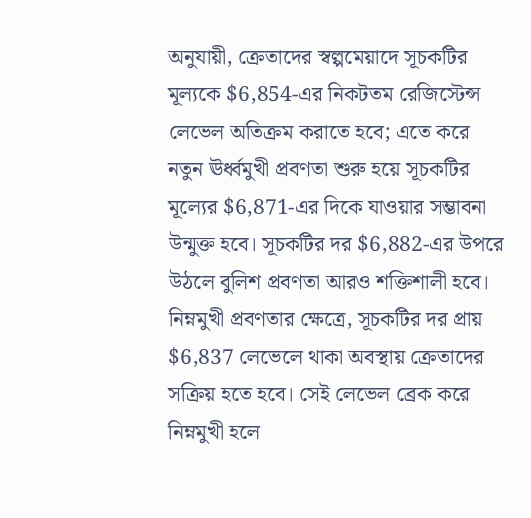অনুযায়ী, ক্রেতাদের স্বল্পমেয়াদে সূচকটির মূল্যকে $6,854-এর নিকটতম রেজিস্টেন্স লেভেল অতিক্রম করাতে হবে; এতে করে নতুন ঊর্ধ্বমুখী প্রবণতা শুরু হয়ে সূচকটির মূল্যের $6,871-এর দিকে যাওয়ার সম্ভাবনা উন্মুক্ত হবে। সূচকটির দর $6,882-এর উপরে উঠলে বুলিশ প্রবণতা আরও শক্তিশালী হবে। নিম্নমুখী প্রবণতার ক্ষেত্রে, সূচকটির দর প্রায় $6,837 লেভেলে থাকা অবস্থায় ক্রেতাদের সক্রিয় হতে হবে। সেই লেভেল ব্রেক করে নিম্নমুখী হলে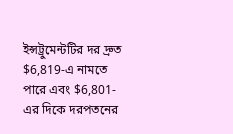ইন্সট্রুমেন্টটির দর দ্রুত $6,819-এ নামতে পারে এবং $6,801-এর দিকে দরপতনের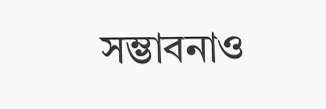সম্ভাবনাও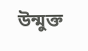উন্মুক্ত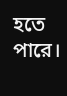হতে পারে।